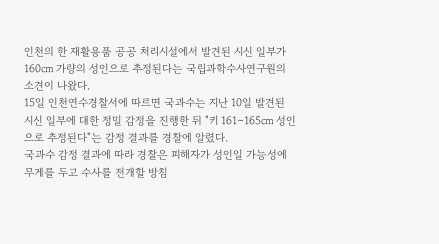인천의 한 재활용품 공공 처리시설에서 발견된 시신 일부가 160㎝ 가량의 성인으로 추정된다는 국립과학수사연구원의 소견이 나왔다.
15일 인천연수경찰서에 따르면 국과수는 지난 10일 발견된 시신 일부에 대한 정밀 감정을 진행한 뒤 "키 161∼165㎝ 성인으로 추정된다"는 감정 결과를 경찰에 알렸다.
국과수 감정 결과에 따라 경찰은 피해자가 성인일 가능성에 무게를 두고 수사를 전개할 방침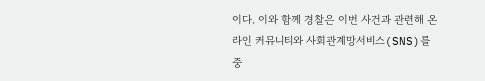이다. 이와 함께 경찰은 이번 사건과 관련해 온라인 커뮤니티와 사회관계망서비스(SNS)를 중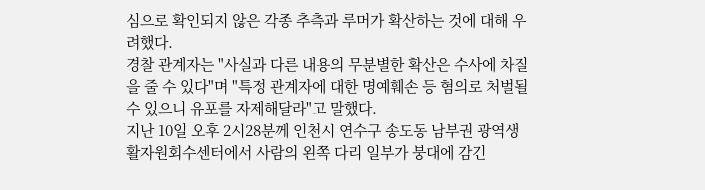심으로 확인되지 않은 각종 추측과 루머가 확산하는 것에 대해 우려했다.
경찰 관계자는 "사실과 다른 내용의 무분별한 확산은 수사에 차질을 줄 수 있다"며 "특정 관계자에 대한 명예훼손 등 혐의로 처벌될 수 있으니 유포를 자제해달라"고 말했다.
지난 10일 오후 2시28분께 인천시 연수구 송도동 남부권 광역생활자원회수센터에서 사람의 왼쪽 다리 일부가 붕대에 감긴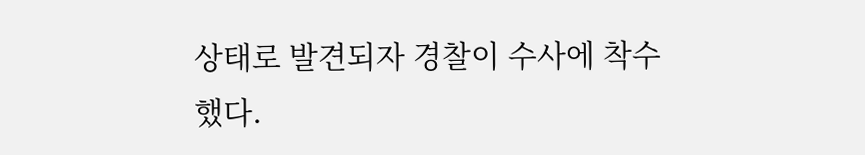상태로 발견되자 경찰이 수사에 착수했다.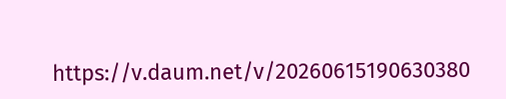https://v.daum.net/v/20260615190630380